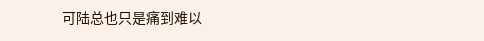可陆总也只是痛到难以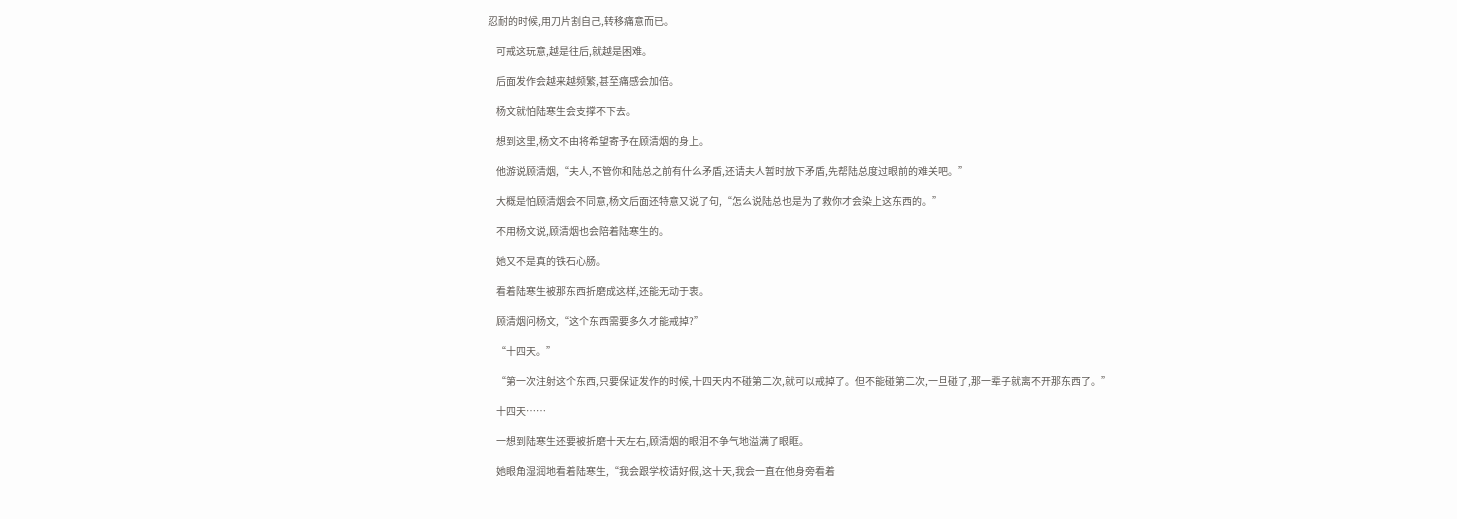忍耐的时候,用刀片割自己,转移痛意而已。

    可戒这玩意,越是往后,就越是困难。

    后面发作会越来越频繁,甚至痛感会加倍。

    杨文就怕陆寒生会支撑不下去。

    想到这里,杨文不由将希望寄予在顾清烟的身上。

    他游说顾清烟,“夫人,不管你和陆总之前有什么矛盾,还请夫人暂时放下矛盾,先帮陆总度过眼前的难关吧。”

    大概是怕顾清烟会不同意,杨文后面还特意又说了句,“怎么说陆总也是为了救你才会染上这东西的。”

    不用杨文说,顾清烟也会陪着陆寒生的。

    她又不是真的铁石心肠。

    看着陆寒生被那东西折磨成这样,还能无动于衷。

    顾清烟问杨文,“这个东西需要多久才能戒掉?”

    “十四天。”

    “第一次注射这个东西,只要保证发作的时候,十四天内不碰第二次,就可以戒掉了。但不能碰第二次,一旦碰了,那一辈子就离不开那东西了。”

    十四天……

    一想到陆寒生还要被折磨十天左右,顾清烟的眼泪不争气地溢满了眼眶。

    她眼角湿润地看着陆寒生,“我会跟学校请好假,这十天,我会一直在他身旁看着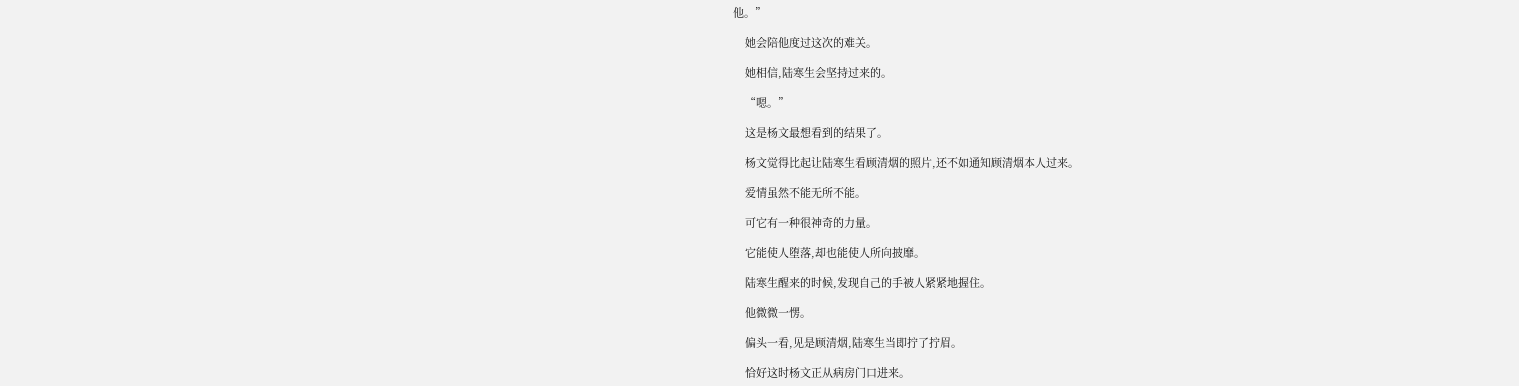他。”

    她会陪他度过这次的难关。

    她相信,陆寒生会坚持过来的。

    “嗯。”

    这是杨文最想看到的结果了。

    杨文觉得比起让陆寒生看顾清烟的照片,还不如通知顾清烟本人过来。

    爱情虽然不能无所不能。

    可它有一种很神奇的力量。

    它能使人堕落,却也能使人所向披靡。

    陆寒生醒来的时候,发现自己的手被人紧紧地握住。

    他微微一愣。

    偏头一看,见是顾清烟,陆寒生当即拧了拧眉。

    恰好这时杨文正从病房门口进来。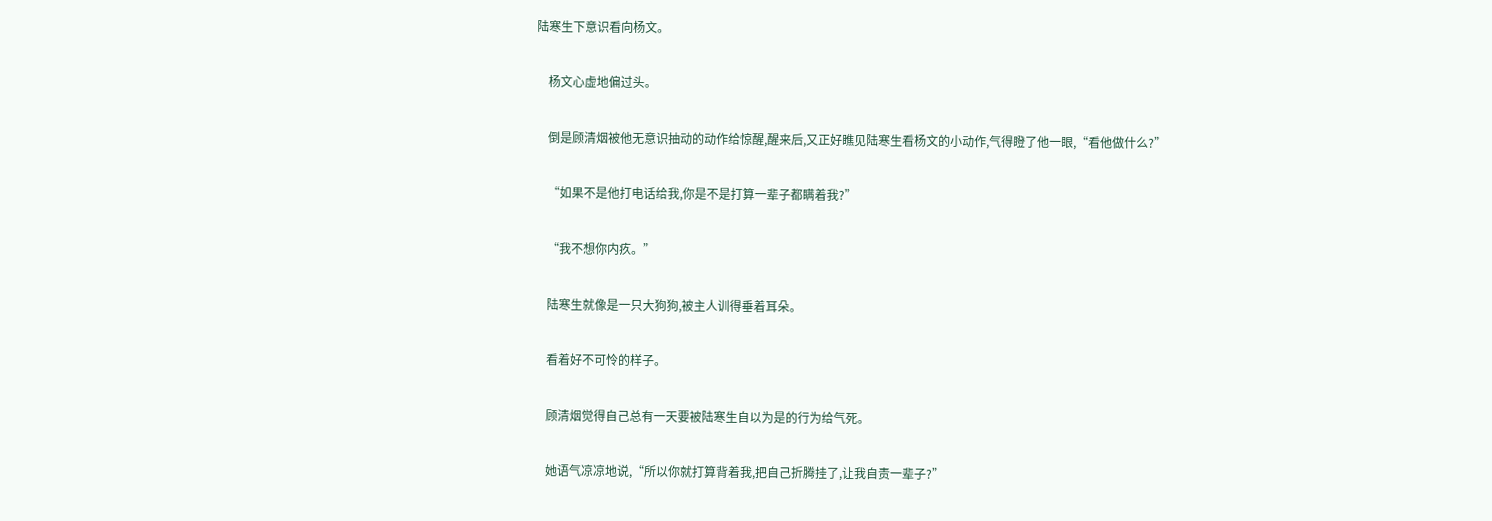陆寒生下意识看向杨文。

    杨文心虚地偏过头。

    倒是顾清烟被他无意识抽动的动作给惊醒,醒来后,又正好瞧见陆寒生看杨文的小动作,气得瞪了他一眼,“看他做什么?”

    “如果不是他打电话给我,你是不是打算一辈子都瞒着我?”

    “我不想你内疚。”

    陆寒生就像是一只大狗狗,被主人训得垂着耳朵。

    看着好不可怜的样子。

    顾清烟觉得自己总有一天要被陆寒生自以为是的行为给气死。

    她语气凉凉地说,“所以你就打算背着我,把自己折腾挂了,让我自责一辈子?”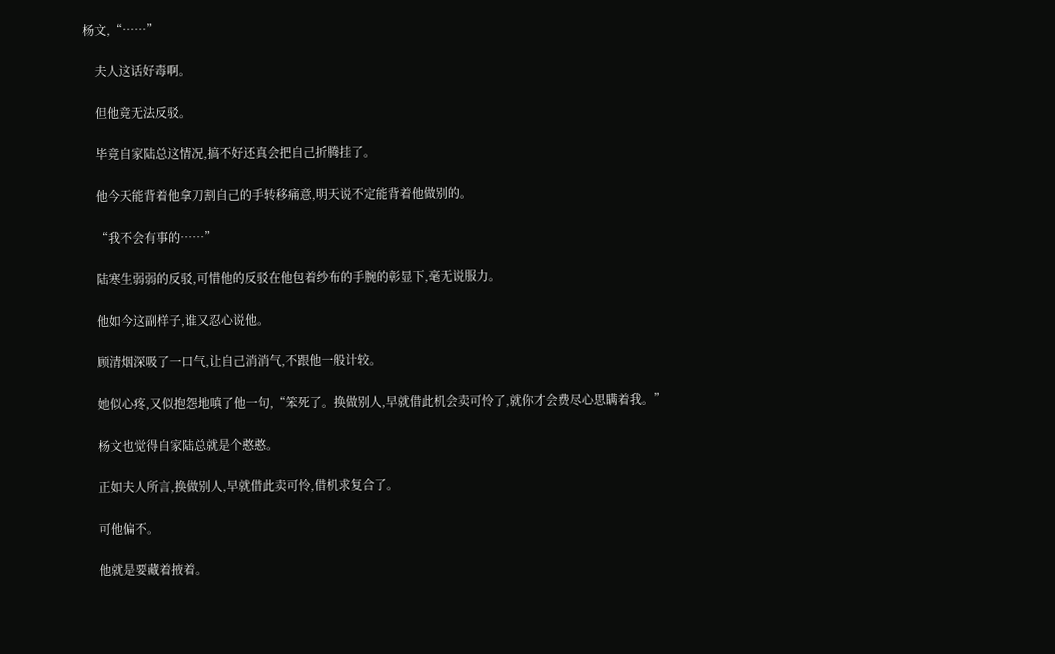杨文,“……”

    夫人这话好毒啊。

    但他竟无法反驳。

    毕竟自家陆总这情况,搞不好还真会把自己折腾挂了。

    他今天能背着他拿刀割自己的手转移痛意,明天说不定能背着他做别的。

    “我不会有事的……”

    陆寒生弱弱的反驳,可惜他的反驳在他包着纱布的手腕的彰显下,毫无说服力。

    他如今这副样子,谁又忍心说他。

    顾清烟深吸了一口气,让自己消消气,不跟他一般计较。

    她似心疼,又似抱怨地嗔了他一句,“笨死了。换做别人,早就借此机会卖可怜了,就你才会费尽心思瞒着我。”

    杨文也觉得自家陆总就是个憨憨。

    正如夫人所言,换做别人,早就借此卖可怜,借机求复合了。

    可他偏不。

    他就是要藏着掖着。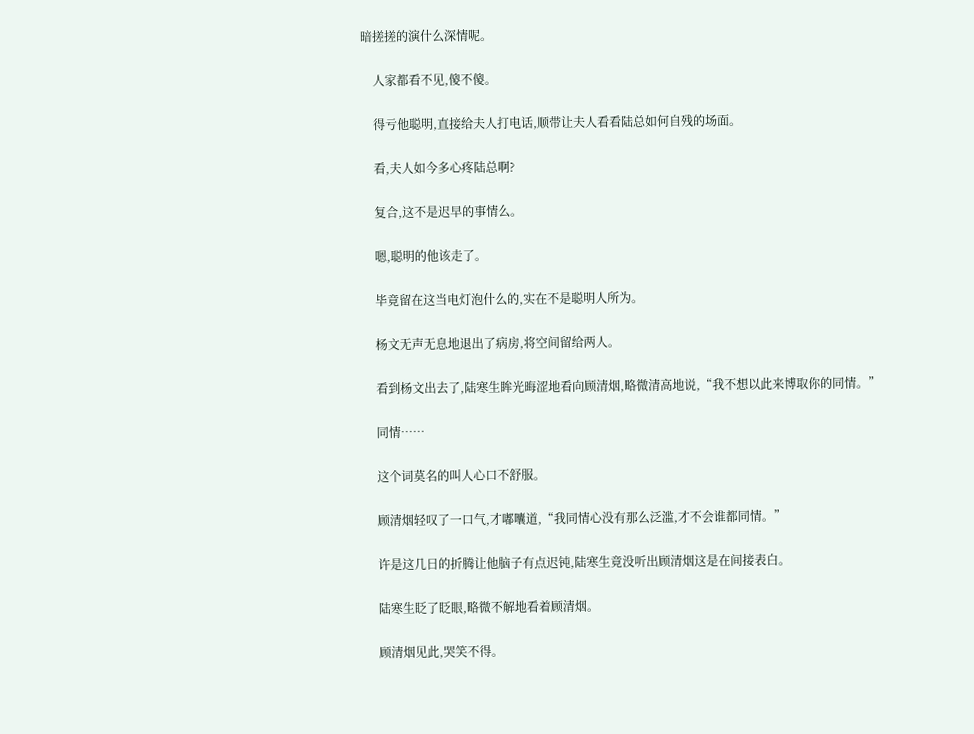暗搓搓的演什么深情呢。

    人家都看不见,傻不傻。

    得亏他聪明,直接给夫人打电话,顺带让夫人看看陆总如何自残的场面。

    看,夫人如今多心疼陆总啊?

    复合,这不是迟早的事情么。

    嗯,聪明的他该走了。

    毕竟留在这当电灯泡什么的,实在不是聪明人所为。

    杨文无声无息地退出了病房,将空间留给两人。

    看到杨文出去了,陆寒生眸光晦涩地看向顾清烟,略微清高地说,“我不想以此来博取你的同情。”

    同情……

    这个词莫名的叫人心口不舒服。

    顾清烟轻叹了一口气,才嘟囔道,“我同情心没有那么泛滥,才不会谁都同情。”

    许是这几日的折腾让他脑子有点迟钝,陆寒生竟没听出顾清烟这是在间接表白。

    陆寒生眨了眨眼,略微不解地看着顾清烟。

    顾清烟见此,哭笑不得。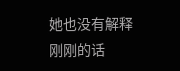她也没有解释刚刚的话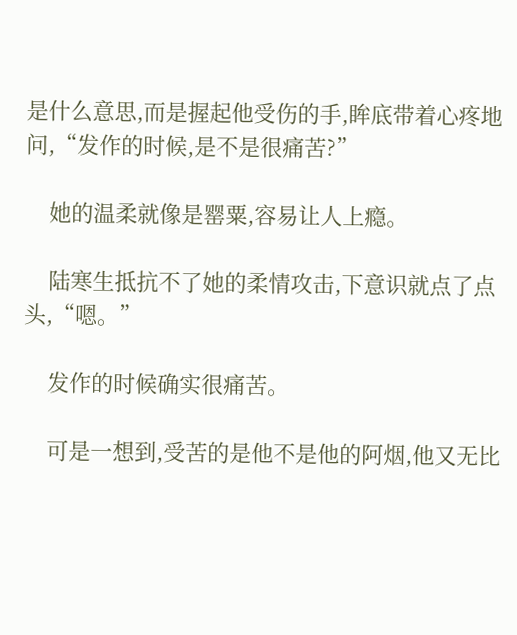是什么意思,而是握起他受伤的手,眸底带着心疼地问,“发作的时候,是不是很痛苦?”

    她的温柔就像是罂粟,容易让人上瘾。

    陆寒生抵抗不了她的柔情攻击,下意识就点了点头,“嗯。”

    发作的时候确实很痛苦。

    可是一想到,受苦的是他不是他的阿烟,他又无比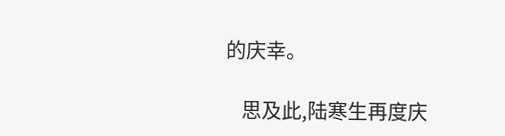的庆幸。

    思及此,陆寒生再度庆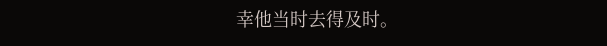幸他当时去得及时。